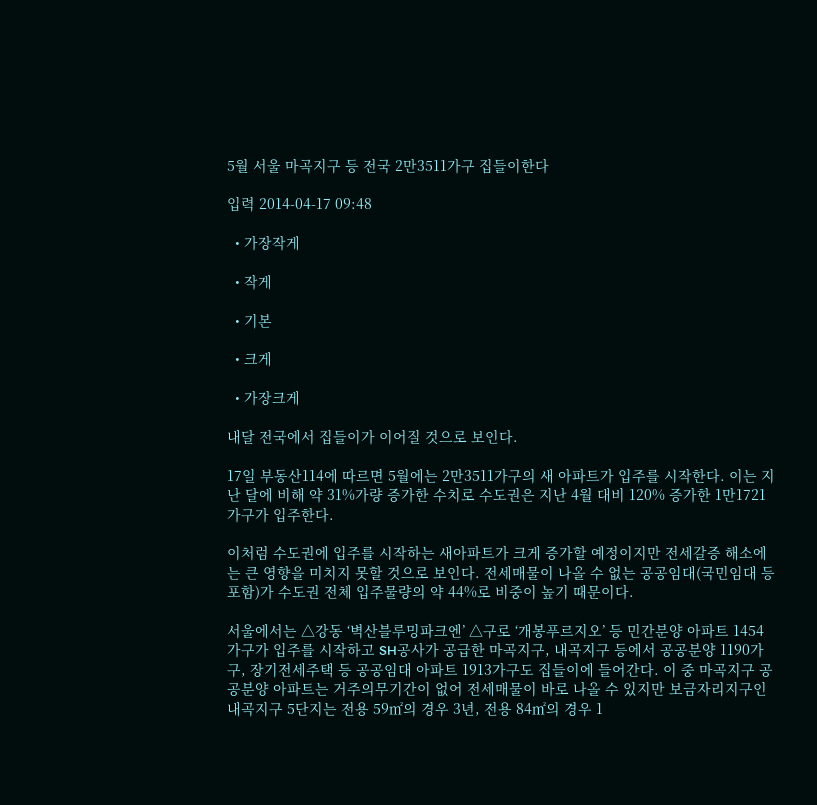5월 서울 마곡지구 등 전국 2만3511가구 집들이한다

입력 2014-04-17 09:48

  • 가장작게

  • 작게

  • 기본

  • 크게

  • 가장크게

내달 전국에서 집들이가 이어질 것으로 보인다.

17일 부동산114에 따르면 5월에는 2만3511가구의 새 아파트가 입주를 시작한다. 이는 지난 달에 비해 약 31%가량 증가한 수치로 수도권은 지난 4월 대비 120% 증가한 1만1721가구가 입주한다.

이처럼 수도권에 입주를 시작하는 새아파트가 크게 증가할 예정이지만 전세갈증 해소에는 큰 영향을 미치지 못할 것으로 보인다. 전세매물이 나올 수 없는 공공임대(국민임대 등 포함)가 수도권 전체 입주물량의 약 44%로 비중이 높기 때문이다.

서울에서는 △강동 ‘벽산블루밍파크엔’ △구로 ‘개봉푸르지오’ 등 민간분양 아파트 1454가구가 입주를 시작하고 SH공사가 공급한 마곡지구, 내곡지구 등에서 공공분양 1190가구, 장기전세주택 등 공공임대 아파트 1913가구도 집들이에 들어간다. 이 중 마곡지구 공공분양 아파트는 거주의무기간이 없어 전세매물이 바로 나올 수 있지만 보금자리지구인 내곡지구 5단지는 전용 59㎡의 경우 3년, 전용 84㎡의 경우 1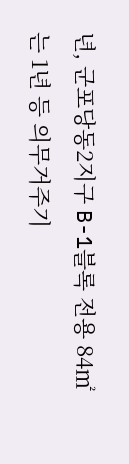년, 군포당동2지구 B-1블록 전용 84㎡는 1년 등 의무거주기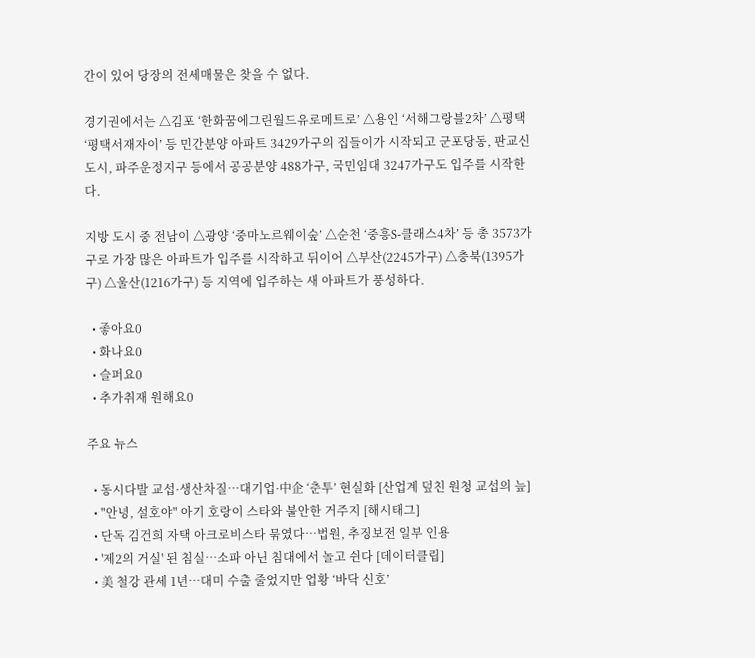간이 있어 당장의 전세매물은 찾을 수 없다.

경기권에서는 △김포 ‘한화꿈에그린월드유로메트로’ △용인 ‘서해그랑블2차’ △평택 ‘평택서재자이’ 등 민간분양 아파트 3429가구의 집들이가 시작되고 군포당동, 판교신도시, 파주운정지구 등에서 공공분양 488가구, 국민임대 3247가구도 입주를 시작한다.

지방 도시 중 전남이 △광양 ‘중마노르웨이숲’ △순천 ‘중흥S-클래스4차’ 등 총 3573가구로 가장 많은 아파트가 입주를 시작하고 뒤이어 △부산(2245가구) △충북(1395가구) △울산(1216가구) 등 지역에 입주하는 새 아파트가 풍성하다.

  • 좋아요0
  • 화나요0
  • 슬퍼요0
  • 추가취재 원해요0

주요 뉴스

  • 동시다발 교섭·생산차질…대기업·中企 ‘춘투’ 현실화 [산업계 덮친 원청 교섭의 늪]
  • "안녕, 설호야" 아기 호랑이 스타와 불안한 거주지 [해시태그]
  • 단독 김건희 자택 아크로비스타 묶였다…법원, 추징보전 일부 인용
  • '제2의 거실' 된 침실…소파 아닌 침대에서 놀고 쉰다 [데이터클립]
  • 美 철강 관세 1년…대미 수출 줄었지만 업황 ‘바닥 신호’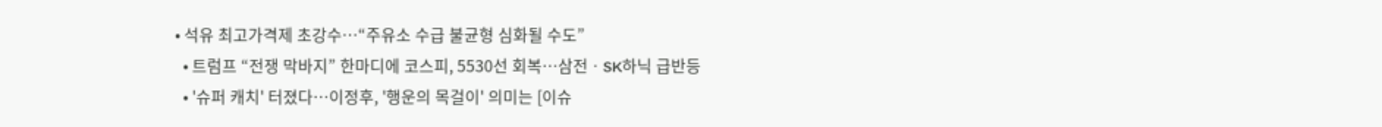• 석유 최고가격제 초강수…“주유소 수급 불균형 심화될 수도”
  • 트럼프 “전쟁 막바지” 한마디에 코스피, 5530선 회복⋯삼전ㆍSK하닉 급반등
  • '슈퍼 캐치' 터졌다⋯이정후, '행운의 목걸이' 의미는 [이슈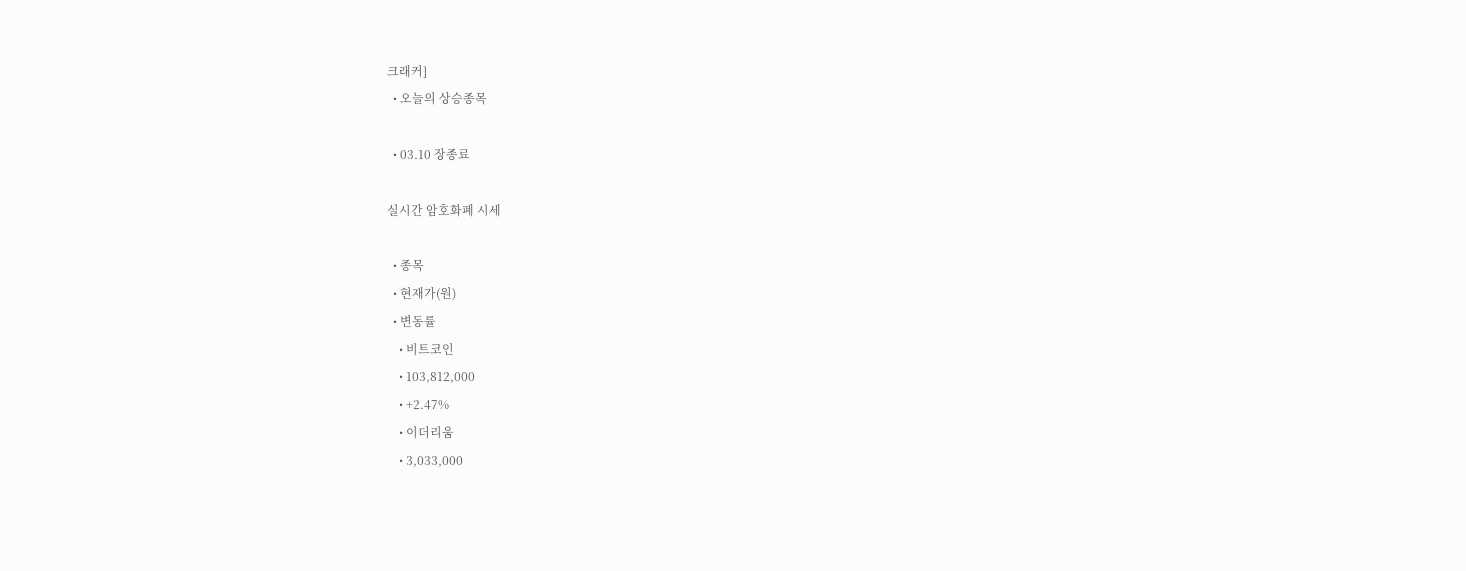크래커]
  • 오늘의 상승종목

  • 03.10 장종료

실시간 암호화폐 시세

  • 종목
  • 현재가(원)
  • 변동률
    • 비트코인
    • 103,812,000
    • +2.47%
    • 이더리움
    • 3,033,000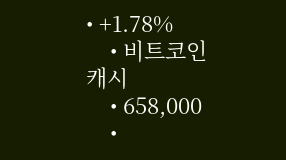• +1.78%
    • 비트코인 캐시
    • 658,000
    •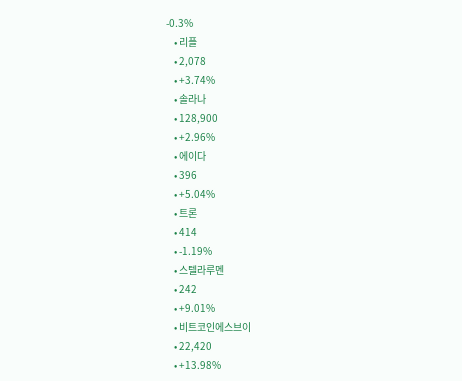-0.3%
    • 리플
    • 2,078
    • +3.74%
    • 솔라나
    • 128,900
    • +2.96%
    • 에이다
    • 396
    • +5.04%
    • 트론
    • 414
    • -1.19%
    • 스텔라루멘
    • 242
    • +9.01%
    • 비트코인에스브이
    • 22,420
    • +13.98%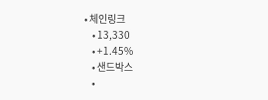• 체인링크
    • 13,330
    • +1.45%
    • 샌드박스
    •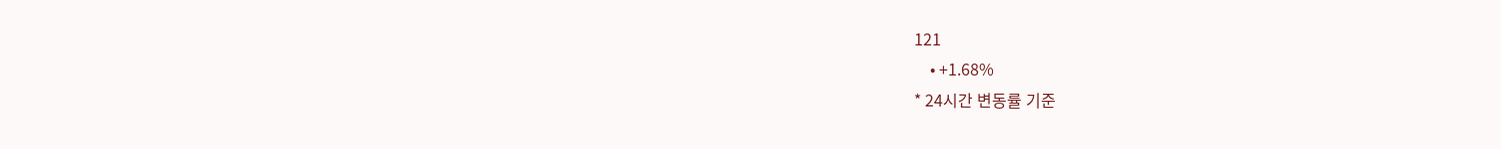121
    • +1.68%
* 24시간 변동률 기준